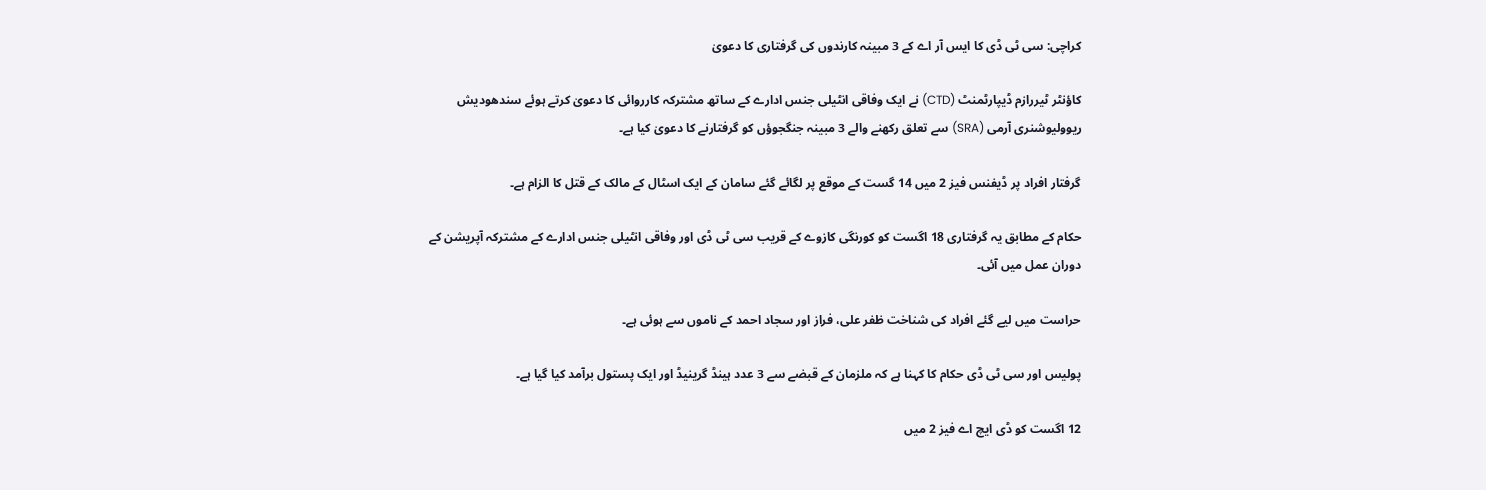کراچی: سی ٹی ڈی کا ایس آر اے کے 3 مبینہ کارندوں کی گرفتاری کا دعویٰ

کاؤنٹر ٹیررازم ڈیپارٹمنٹ (CTD) نے ایک وفاقی انٹیلی جنس ادارے کے ساتھ مشترکہ کارروائی کا دعویٰ کرتے ہوئے سندھودیش ریوولیوشنری آرمی (SRA) سے تعلق رکھنے والے 3 مبینہ جنگجوؤں کو گرفتارنے کا دعویٰ کیا ہے۔

گرفتار افراد پر ڈیفنس فیز 2 میں 14 گست کے موقع پر لگائے گئے سامان کے ایک اسٹال کے مالک کے قتل کا الزام ہے۔

حکام کے مطابق یہ گرفتاری 18 اگست کو کورنگی کازوے کے قریب سی ٹی ڈی اور وفاقی انٹیلی جنس ادارے کے مشترکہ آپریشن کے دوران عمل میں آئی۔

حراست میں لیے گئے افراد کی شناخت ظفر علی، فراز اور سجاد احمد کے ناموں سے ہوئی ہے۔

پولیس اور سی ٹی ڈی حکام کا کہنا ہے کہ ملزمان کے قبضے سے 3 عدد ہینڈ گرینیڈ اور ایک پستول برآمد کیا گیا ہے۔

12 اگست کو ڈی ایچ اے فیز 2 میں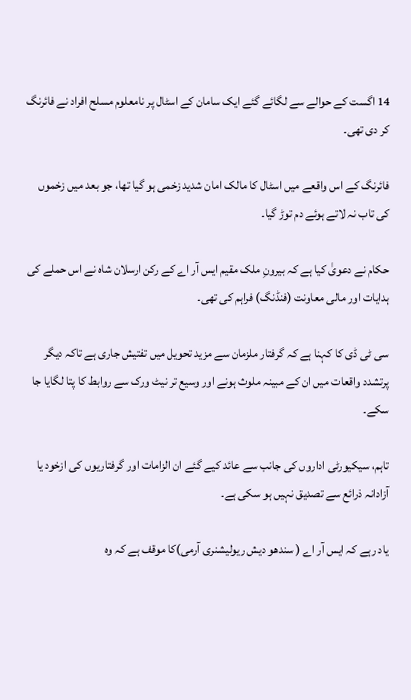14 اگست کے حوالے سے لگائے گئے ایک سامان کے اسٹال پر نامعلوم مسلح افراد نے فائرنگ کر دی تھی۔

فائرنگ کے اس واقعے میں اسٹال کا مالک امان شدید زخمی ہو گیا تھا، جو بعد میں زخموں کی تاب نہ لاتے ہوئے دم توڑ گیا۔

حکام نے دعویٰ کیا ہے کہ بیرونِ ملک مقیم ایس آر اے کے رکن ارسلان شاہ نے اس حملے کی ہدایات اور مالی معاونت (فنڈنگ) فراہم کی تھی۔

سی ٹی ڈی کا کہنا ہے کہ گرفتار ملزمان سے مزید تحویل میں تفتیش جاری ہے تاکہ دیگر پرتشدد واقعات میں ان کے مبینہ ملوث ہونے اور وسیع تر نیٹ ورک سے روابط کا پتا لگایا جا سکے۔

تاہم، سیکیورٹی اداروں کی جانب سے عائد کیے گئے ان الزامات اور گرفتاریوں کی ازخود یا آزادانہ ذرائع سے تصدیق نہیں ہو سکی ہے۔

یاد رہے کہ ایس آر اے ( سندھو دیش ریولیشنری آرمی)کا موقف ہے کہ وہ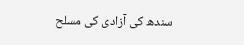سندھ کی آزادی کی مسلح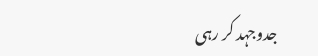جدوجہد کر رہی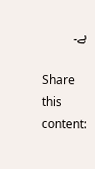ہے۔

Share this content: